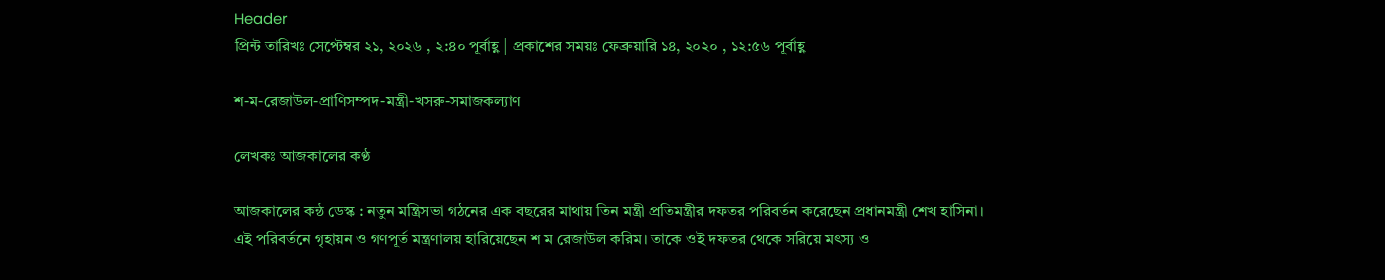Header
প্রিন্ট তারিখঃ সেপ্টেম্বর ২১, ২০২৬ , ২:৪০ পূর্বাহ্ণ | প্রকাশের সময়ঃ ফেব্রুয়ারি ১৪, ২০২০ , ১২:৫৬ পূর্বাহ্ণ

শ-ম-রেজাউল-প্রাণিসম্পদ-মন্ত্রী-খসরু-সমাজকল্যাণ

লেখকঃ আজকালের কণ্ঠ

আজকালের কন্ঠ ডেস্ক : নতুন মন্ত্রিসভা গঠনের এক বছরের মাথায় তিন মন্ত্রী প্রতিমন্ত্রীর দফতর পরিবর্তন করেছেন প্রধানমন্ত্রী শেখ হাসিনা। এই পরিবর্তনে গৃহায়ন ও গণপূর্ত মন্ত্রণালয় হারিয়েছেন শ ম রেজাউল করিম। তাকে ওই দফতর থেকে সরিয়ে মৎস্য ও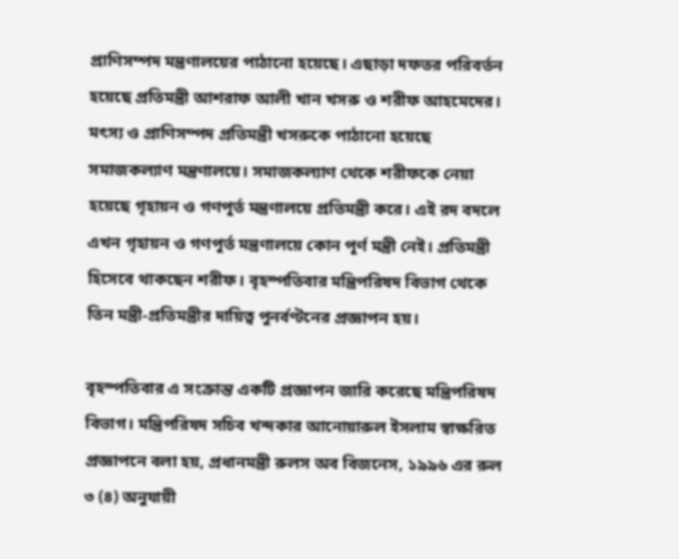প্রাণিসম্পদ মন্ত্রণালয়ের পাঠানো হয়েছে। এছাড়া দফতর পরিবর্তন হয়েছে প্রতিমন্ত্রী আশরাফ আলী খান খসরু ও শরীফ আহমেদের। মৎস্য ও প্রাণিসম্পদ প্রতিমন্ত্রী খসরুকে পাঠানো হয়েছে সমাজকল্যাণ মন্ত্রণালয়ে। সমাজকল্যাণ থেকে শরীফকে নেয়া হয়েছে গৃহায়ন ও গণপূর্ত মন্ত্রণালয়ে প্রতিমন্ত্রী করে। এই রদ বদলে এখন গৃহায়ন ও গণপূর্ত মন্ত্রণালয়ে কোন পূর্ণ মন্ত্রী নেই। প্রতিমন্ত্রী হিসেবে থাকছেন শরীফ। বৃহস্পতিবার মন্ত্রিপরিষদ বিভাগ থেকে তিন মন্ত্রী-প্রতিমন্ত্রীর দায়িত্ব পুনর্বণ্টনের প্রজ্ঞাপন হয়।

বৃহস্পতিবার এ সংক্রান্ত একটি প্রজ্ঞাপন জারি করেছে মন্ত্রিপরিষদ বিভাগ। মন্ত্রিপরিষদ সচিব খন্দকার আনোয়ারুল ইসলাম স্বাক্ষরিত প্রজ্ঞাপনে বলা হয়, প্রধানমন্ত্রী রুলস অব বিজনেস, ১৯৯৬ এর রুল ৩ (৪) অনুযায়ী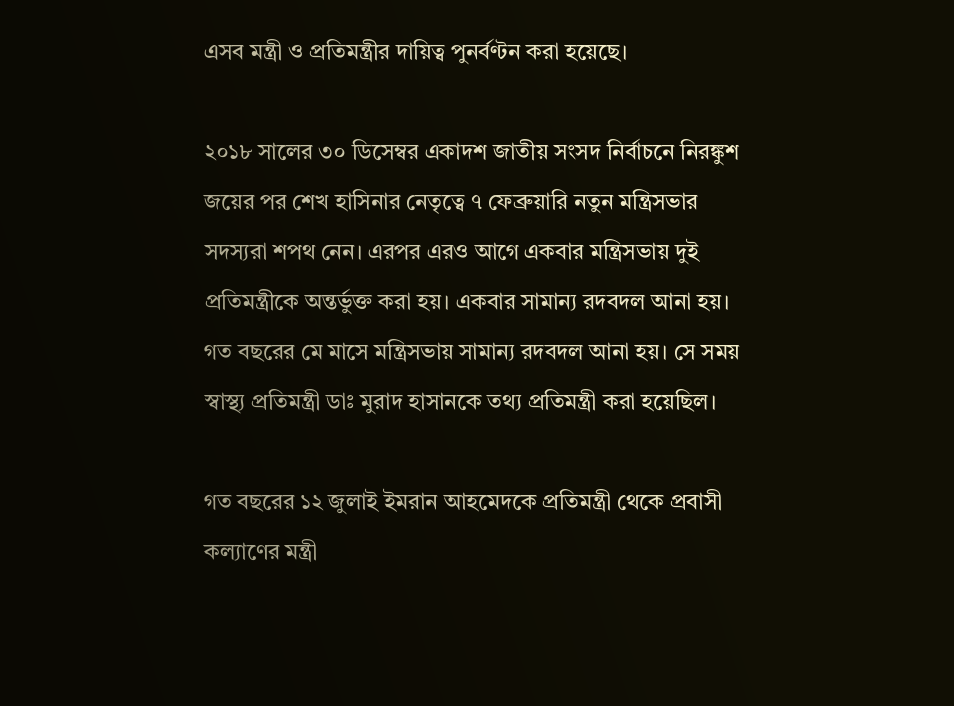এসব মন্ত্রী ও প্রতিমন্ত্রীর দায়িত্ব পুনর্বণ্টন করা হয়েছে।

২০১৮ সালের ৩০ ডিসেম্বর একাদশ জাতীয় সংসদ নির্বাচনে নিরঙ্কুশ জয়ের পর শেখ হাসিনার নেতৃত্বে ৭ ফেব্রুয়ারি নতুন মন্ত্রিসভার সদস্যরা শপথ নেন। এরপর এরও আগে একবার মন্ত্রিসভায় দুই প্রতিমন্ত্রীকে অন্তর্ভুক্ত করা হয়। একবার সামান্য রদবদল আনা হয়। গত বছরের মে মাসে মন্ত্রিসভায় সামান্য রদবদল আনা হয়। সে সময় স্বাস্থ্য প্রতিমন্ত্রী ডাঃ মুরাদ হাসানকে তথ্য প্রতিমন্ত্রী করা হয়েছিল।

গত বছরের ১২ জুলাই ইমরান আহমেদকে প্রতিমন্ত্রী থেকে প্রবাসী কল্যাণের মন্ত্রী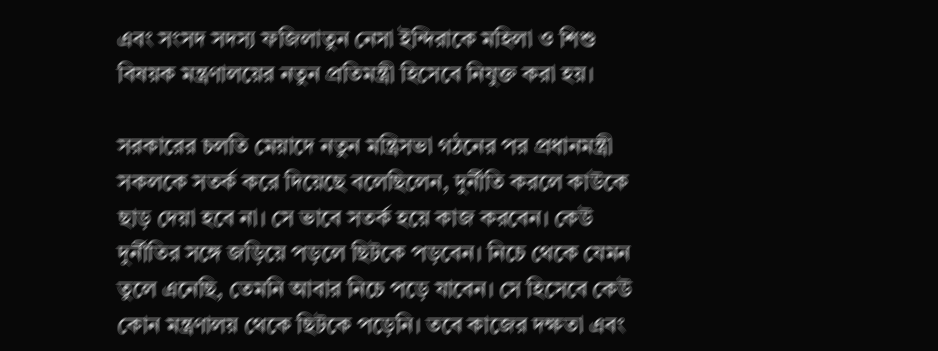এবং সংসদ সদস্য ফজিলাতুন নেসা ইন্দিরাকে মহিলা ও শিশু বিষয়ক মন্ত্রণালয়ের নতুন প্রতিমন্ত্রী হিসেবে নিযুক্ত করা হয়।

সরকারের চলতি মেয়াদে নতুন মন্ত্রিসভা গঠনের পর প্রধানমন্ত্রী সকলকে সতর্ক করে দিয়েছে বলেছিলেন, দুর্নীতি করলে কাউকে ছাড় দেয়া হবে না। সে ভাবে সতর্ক হয়ে কাজ করবেন। কেউ দুর্নীতির সঙ্গে জড়িয়ে পড়লে ছিটকে পড়বেন। নিচে থেকে যেমন তুলে এনেছি, তেমনি আবার নিচে পড়ে যাবেন। সে হিসেবে কেউ কোন মন্ত্রণালয় থেকে ছিটকে পড়েনি। তবে কাজের দক্ষতা এবং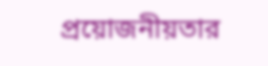প্রয়োজনীয়তার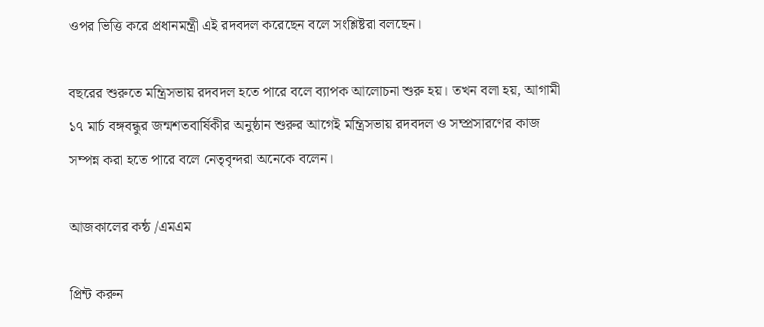ওপর ভিত্তি করে প্রধানমন্ত্রী এই রদবদল করেছেন বলে সংশ্লিষ্টরা বলছেন।

বছরের শুরুতে মন্ত্রিসভায় রদবদল হতে পারে বলে ব্যাপক আলোচনা শুরু হয়। তখন বলা হয়, আগামী ১৭ মার্চ বঙ্গবন্ধুর জন্মশতবার্ষিকীর অনুষ্ঠান শুরুর আগেই মন্ত্রিসভায় রদবদল ও সম্প্রসারণের কাজ সম্পন্ন করা হতে পারে বলে নেতৃবৃন্দরা অনেকে বলেন।

আজকালের কন্ঠ /এমএম

প্রিন্ট করুন